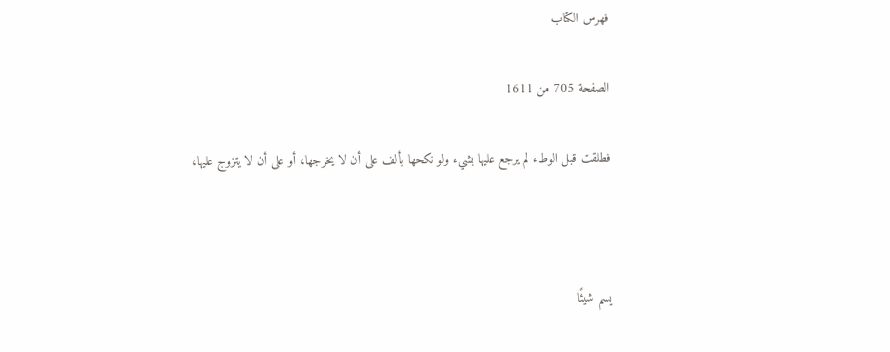فهرس الكتاب

الصفحة 705 من 1611

فطلقت قبل الوطء لم يرجع عليها بشيء ولو نكحها بألف على أن لا يخرجها، أو على أن لا يتزوج عليها،



يسم شيئًا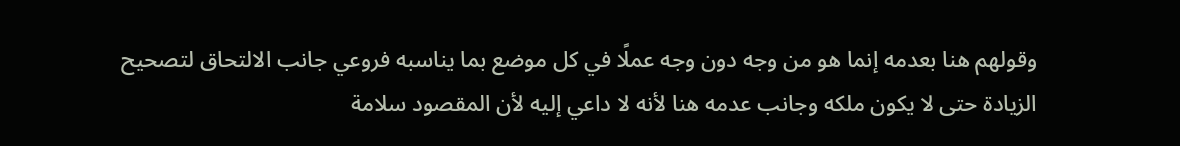وقولهم هنا بعدمه إنما هو من وجه دون وجه عملًا في كل موضع بما يناسبه فروعي جانب الالتحاق لتصحيح الزيادة حتى لا يكون ملكه وجانب عدمه هنا لأنه لا داعي إليه لأن المقصود سلامة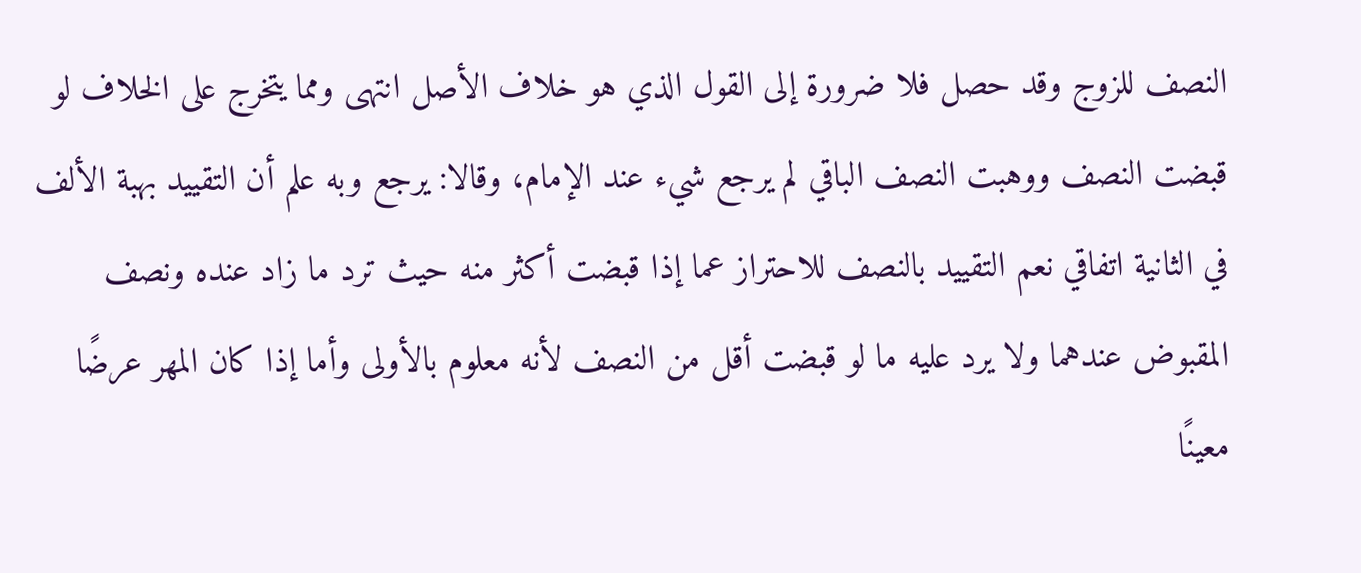النصف للزوج وقد حصل فلا ضرورة إلى القول الذي هو خلاف الأصل انتهى ومما يتخرج على الخلاف لو قبضت النصف ووهبت النصف الباقي لم يرجع شيء عند الإمام، وقالا: يرجع وبه علم أن التقييد بهبة الألف في الثانية اتفاقي نعم التقييد بالنصف للاحتراز عما إذا قبضت أكثر منه حيث ترد ما زاد عنده ونصف المقبوض عندهما ولا يرد عليه ما لو قبضت أقل من النصف لأنه معلوم بالأولى وأما إذا كان المهر عرضًا معينًا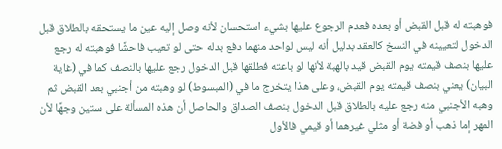فوهبته له قبل القبض أو بعده فعدم الرجوع عليها بشيء استحسان لأنه وصل إليه عين ما يستحقه بالطلاق قبل الدخول لتعيينه في النسخ كالعقد بدليل أنه ليس لواحد منهما دفع بدله حتى لو تعيب فاحشًا فوهبته له رجع عليها بنصف قيمته يوم القبض قيد بالهبة لأنها لو باعته فطلقها قبل الدخول رجع عليها بالنصف كما في (غاية البيان) يعني بنصف قيمته يوم القبض، وعلى هذا يتخرج ما في (المبسوط) لو وهبته من أجنبي بعد القبض ثم وهبه الأجنبي منه رجع عليه بالطلاق قبل الدخول بنصف الصداق والحاصل أن هذه المسألة على ستين وجهًا لأن المهر إما ذهب أو فضة أو مثلي غيرهما أو قيمي فالأول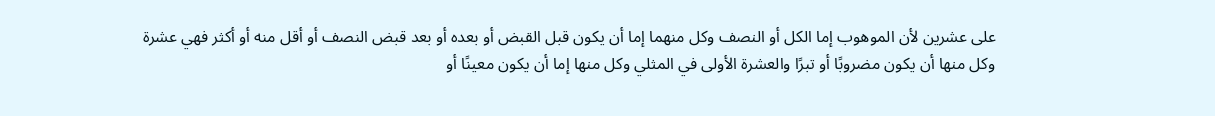على عشرين لأن الموهوب إما الكل أو النصف وكل منهما إما أن يكون قبل القبض أو بعده أو بعد قبض النصف أو أقل منه أو أكثر فهي عشرة وكل منها أن يكون مضروبًا أو تبرًا والعشرة الأولى في المثلي وكل منها إما أن يكون معينًا أو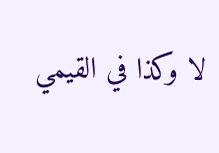لا وكذا في القيمي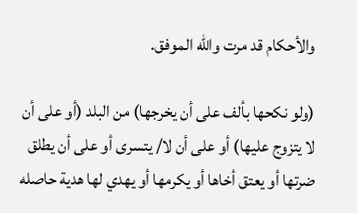والأحكام قد مرت والله الموفق.

(ولو نكحها بألف على أن يخرجها) من البلد (أو على أن لا يتزوج عليها) أو على أن لا/ يتسرى أو على أن يطلق ضرتها أو يعتق أخاها أو يكرمها أو يهدي لها هدية حاصله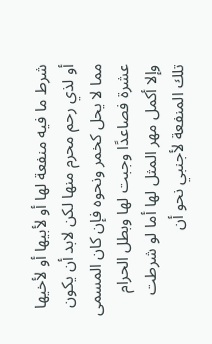شرط ما فيه منفعة لها أو لأبيها أو لأخيها أو لذي رحم محرم منها لكن لابد أن يكون مما لا يحل كخمر ونحوه فإن كان المسمى عشرة فصاعدًا وجبت لها وبطل الحرام وإلا أكمل مهر المثل لها أما لو شرطت تلك المنفعة لأجنبي نحو أن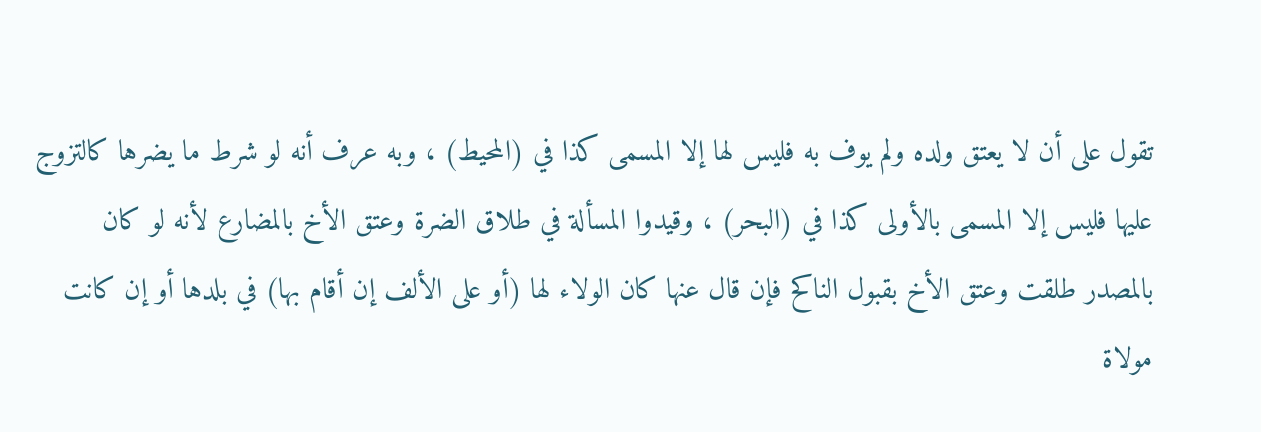تقول على أن لا يعتق ولده ولم يوف به فليس لها إلا المسمى كذا في (المحيط) ، وبه عرف أنه لو شرط ما يضرها كالتزوج عليها فليس إلا المسمى بالأولى كذا في (البحر) ، وقيدوا المسألة في طلاق الضرة وعتق الأخ بالمضارع لأنه لو كان بالمصدر طلقت وعتق الأخ بقبول الناكح فإن قال عنها كان الولاء لها (أو على الألف إن أقام بها) في بلدها أو إن كانت مولاة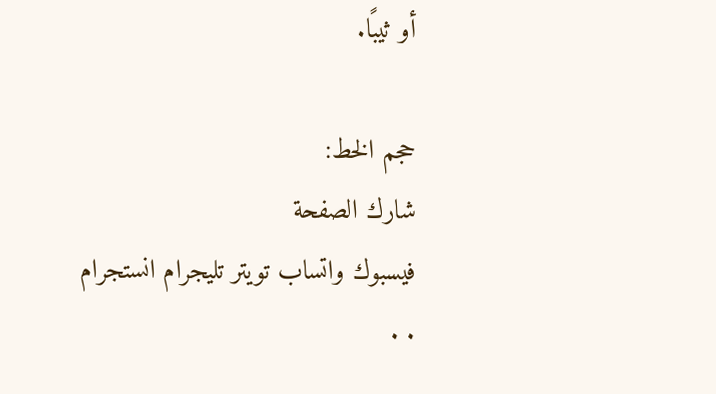أو ثيبًا.

حجم الخط:
شارك الصفحة
فيسبوك واتساب تويتر تليجرام انستجرام
. .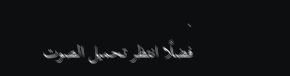.
فضلًا انتظر تحميل الصوت